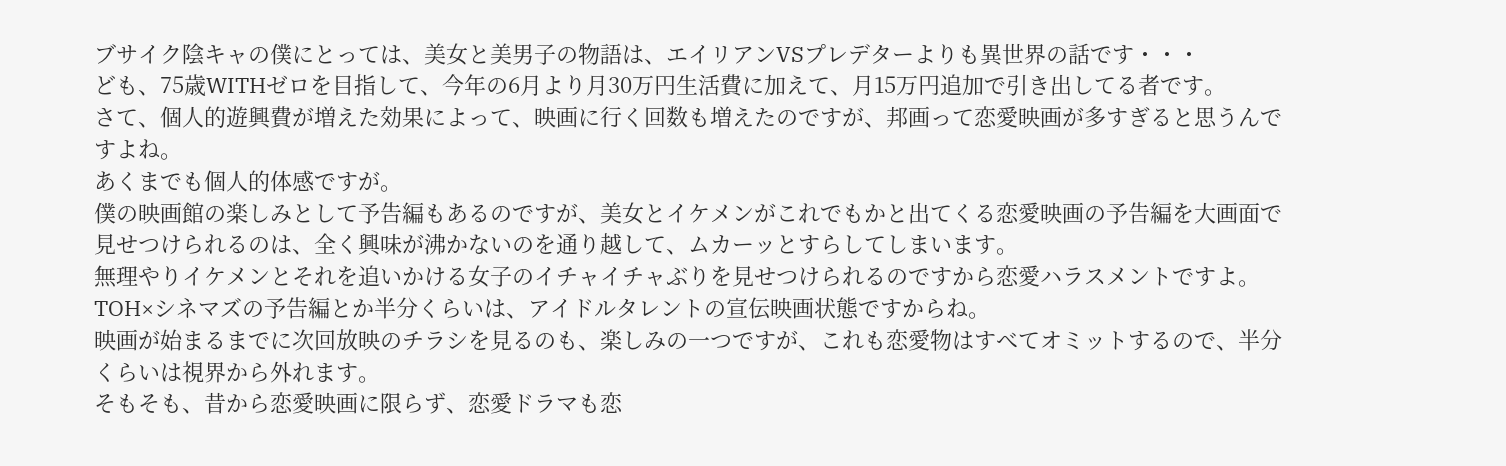ブサイク陰キャの僕にとっては、美女と美男子の物語は、エイリアンVSプレデターよりも異世界の話です・・・
ども、75歳WITHゼロを目指して、今年の6月より月30万円生活費に加えて、月15万円追加で引き出してる者です。
さて、個人的遊興費が増えた効果によって、映画に行く回数も増えたのですが、邦画って恋愛映画が多すぎると思うんですよね。
あくまでも個人的体感ですが。
僕の映画館の楽しみとして予告編もあるのですが、美女とイケメンがこれでもかと出てくる恋愛映画の予告編を大画面で見せつけられるのは、全く興味が沸かないのを通り越して、ムカーッとすらしてしまいます。
無理やりイケメンとそれを追いかける女子のイチャイチャぶりを見せつけられるのですから恋愛ハラスメントですよ。
TOH×シネマズの予告編とか半分くらいは、アイドルタレントの宣伝映画状態ですからね。
映画が始まるまでに次回放映のチラシを見るのも、楽しみの一つですが、これも恋愛物はすべてオミットするので、半分くらいは視界から外れます。
そもそも、昔から恋愛映画に限らず、恋愛ドラマも恋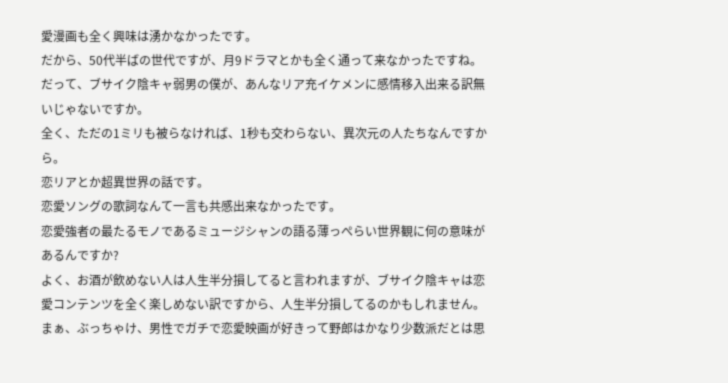愛漫画も全く興味は湧かなかったです。
だから、50代半ばの世代ですが、月9ドラマとかも全く通って来なかったですね。
だって、ブサイク陰キャ弱男の僕が、あんなリア充イケメンに感情移入出来る訳無いじゃないですか。
全く、ただの1ミリも被らなければ、1秒も交わらない、異次元の人たちなんですから。
恋リアとか超異世界の話です。
恋愛ソングの歌詞なんて一言も共感出来なかったです。
恋愛強者の最たるモノであるミュージシャンの語る薄っぺらい世界観に何の意味があるんですか?
よく、お酒が飲めない人は人生半分損してると言われますが、ブサイク陰キャは恋愛コンテンツを全く楽しめない訳ですから、人生半分損してるのかもしれません。
まぁ、ぶっちゃけ、男性でガチで恋愛映画が好きって野郎はかなり少数派だとは思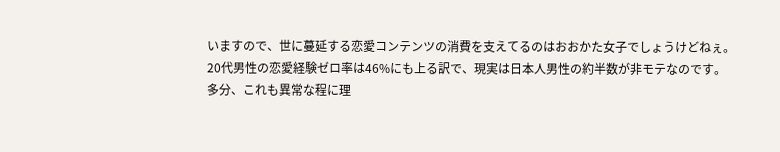いますので、世に蔓延する恋愛コンテンツの消費を支えてるのはおおかた女子でしょうけどねぇ。
20代男性の恋愛経験ゼロ率は46%にも上る訳で、現実は日本人男性の約半数が非モテなのです。
多分、これも異常な程に理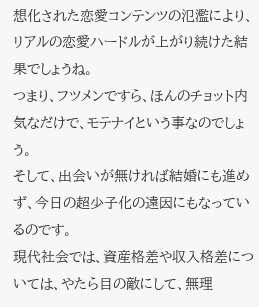想化された恋愛コンテンツの氾濫により、リアルの恋愛ハードルが上がり続けた結果でしょうね。
つまり、フツメンですら、ほんのチョット内気なだけで、モテナイという事なのでしょう。
そして、出会いが無ければ結婚にも進めず、今日の超少子化の遠因にもなっているのです。
現代社会では、資産格差や収入格差については、やたら目の敵にして、無理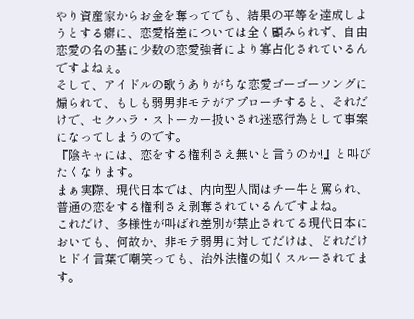やり資産家からお金を奪ってでも、結果の平等を達成しようとする癖に、恋愛格差については全く顧みられず、自由恋愛の名の基に少数の恋愛強者により寡占化されているんですよねぇ。
そして、アイドルの歌うありがちな恋愛ゴーゴーソングに煽られて、もしも弱男非モテがアプローチすると、それだけで、セクハラ・ストーカー扱いされ迷惑行為として事案になってしまうのです。
『陰キャには、恋をする権利さえ無いと言うのか!』と叫びたくなります。
まぁ実際、現代日本では、内向型人間はチー牛と罵られ、普通の恋をする権利さえ剥奪されているんですよね。
これだけ、多様性が叫ばれ差別が禁止されてる現代日本においても、何故か、非モテ弱男に対してだけは、どれだけヒドイ言葉で嘲笑っても、治外法権の如くスルーされてます。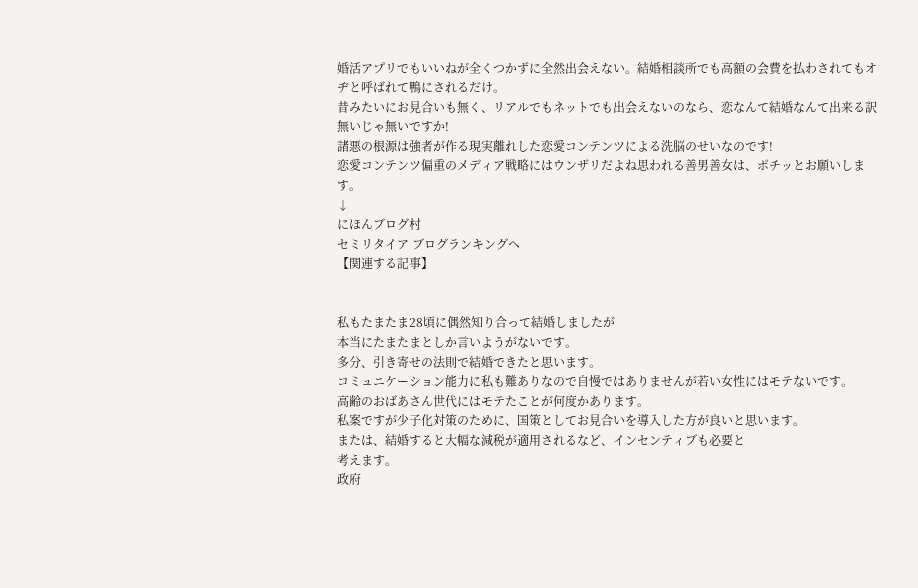婚活アプリでもいいねが全くつかずに全然出会えない。結婚相談所でも高額の会費を払わされてもオヂと呼ばれて鴨にされるだけ。
昔みたいにお見合いも無く、リアルでもネットでも出会えないのなら、恋なんて結婚なんて出来る訳無いじゃ無いですか!
諸悪の根源は強者が作る現実離れした恋愛コンテンツによる洗脳のせいなのです!
恋愛コンテンツ偏重のメディア戦略にはウンザリだよね思われる善男善女は、ポチッとお願いします。
↓
にほんブログ村
セミリタイア ブログランキングへ
【関連する記事】


私もたまたま28頃に偶然知り合って結婚しましたが
本当にたまたまとしか言いようがないです。
多分、引き寄せの法則で結婚できたと思います。
コミュニケーション能力に私も難ありなので自慢ではありませんが若い女性にはモテないです。
高齢のおばあさん世代にはモテたことが何度かあります。
私案ですが少子化対策のために、国策としてお見合いを導入した方が良いと思います。
または、結婚すると大幅な減税が適用されるなど、インセンティブも必要と
考えます。
政府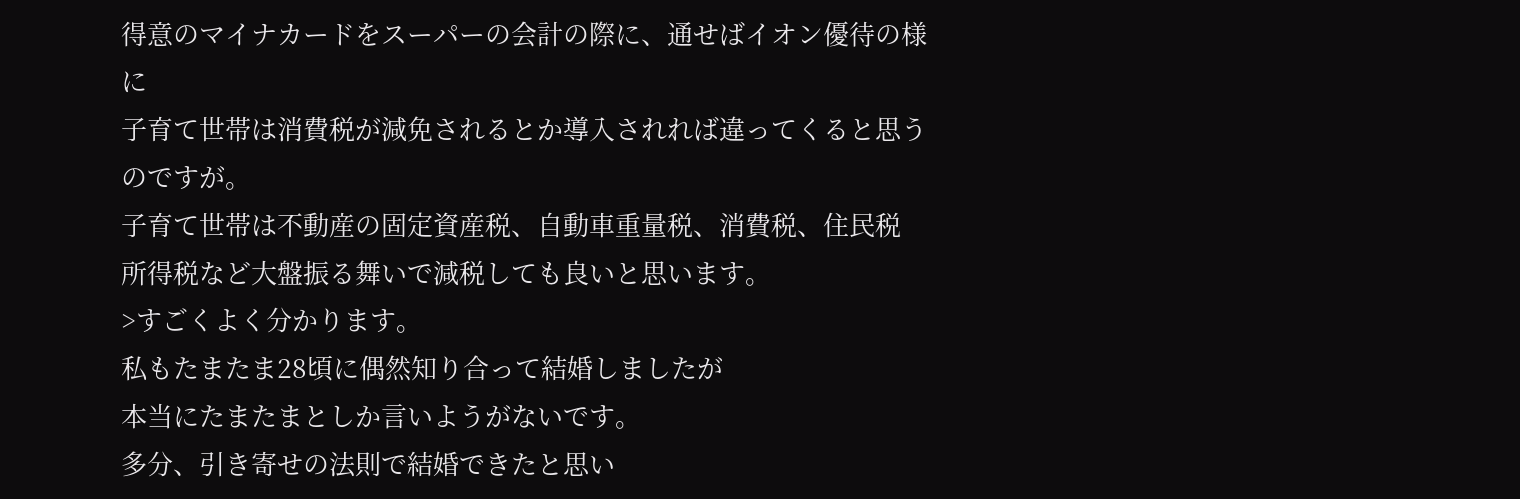得意のマイナカードをスーパーの会計の際に、通せばイオン優待の様に
子育て世帯は消費税が減免されるとか導入されれば違ってくると思うのですが。
子育て世帯は不動産の固定資産税、自動車重量税、消費税、住民税
所得税など大盤振る舞いで減税しても良いと思います。
>すごくよく分かります。
私もたまたま28頃に偶然知り合って結婚しましたが
本当にたまたまとしか言いようがないです。
多分、引き寄せの法則で結婚できたと思い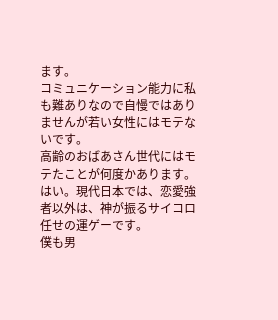ます。
コミュニケーション能力に私も難ありなので自慢ではありませんが若い女性にはモテないです。
高齢のおばあさん世代にはモテたことが何度かあります。
はい。現代日本では、恋愛強者以外は、神が振るサイコロ任せの運ゲーです。
僕も男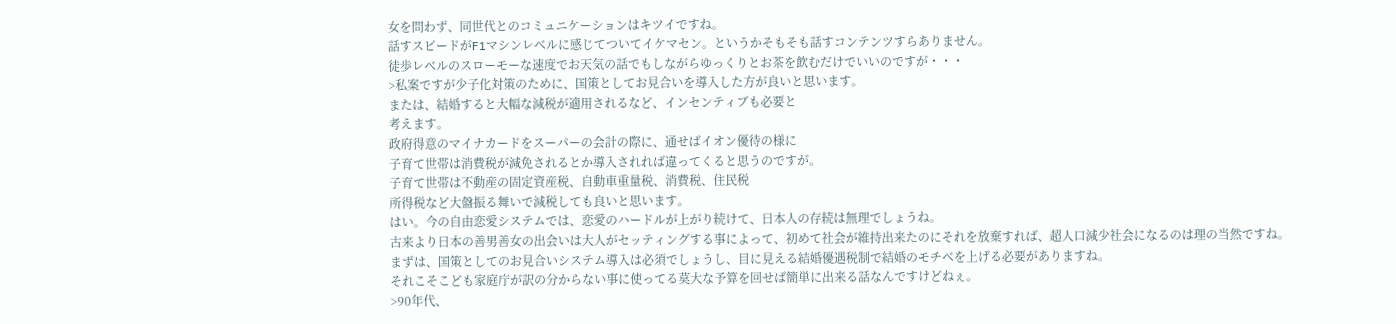女を問わず、同世代とのコミュニケーションはキツイですね。
話すスピードがF1マシンレベルに感じてついてイケマセン。というかそもそも話すコンテンツすらありません。
徒歩レベルのスローモーな速度でお天気の話でもしながらゆっくりとお茶を飲むだけでいいのですが・・・
>私案ですが少子化対策のために、国策としてお見合いを導入した方が良いと思います。
または、結婚すると大幅な減税が適用されるなど、インセンティブも必要と
考えます。
政府得意のマイナカードをスーパーの会計の際に、通せばイオン優待の様に
子育て世帯は消費税が減免されるとか導入されれば違ってくると思うのですが。
子育て世帯は不動産の固定資産税、自動車重量税、消費税、住民税
所得税など大盤振る舞いで減税しても良いと思います。
はい。今の自由恋愛システムでは、恋愛のハードルが上がり続けて、日本人の存続は無理でしょうね。
古来より日本の善男善女の出会いは大人がセッティングする事によって、初めて社会が維持出来たのにそれを放棄すれば、超人口減少社会になるのは理の当然ですね。
まずは、国策としてのお見合いシステム導入は必須でしょうし、目に見える結婚優遇税制で結婚のモチベを上げる必要がありますね。
それこそこども家庭庁が訳の分からない事に使ってる莫大な予算を回せば簡単に出来る話なんですけどねぇ。
>90年代、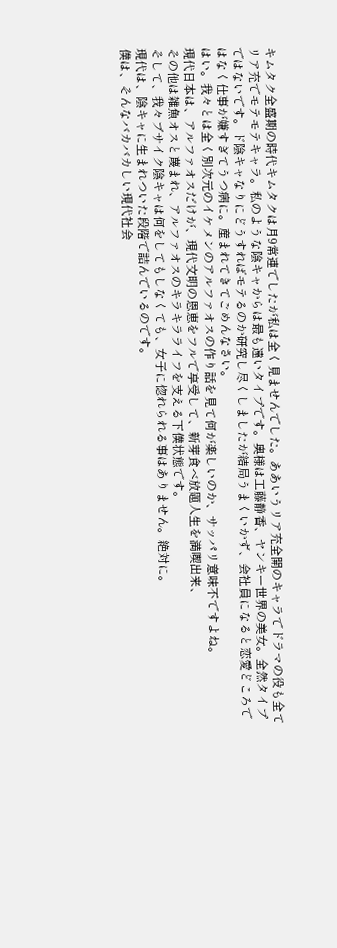キムタク全盛期の時代キムタクは月9常連でしたが私は全く見ませんでした。ああいうリア充全開のキャラでドラマの役も全てリア充でモテモテキャラ。私のような陰キャからは最も遠いタイプです。奥様は工藤静香、ヤンキー世界の美女。全然タイプではないです。ド陰キャなりにどうすればモテるのか研究し尽くしましたが結局うまくいかず、会社員になると恋愛どころではなく仕事が嫌すぎてうつ病に。産まれてきてごめんなさい。
はい。我々とは全く別次元のイケメンのアルファオスの作り話を見て何が楽しいのか、サッパリ意味不ですよね。
現代日本は、アルファオスだけが、現代文明の恩恵をフルで享受して、新芽食べ放題人生を満喫出来、
その他は雑魚オスと蔑まれ、アルファオスのキラキラライフを支える下僕状態です。
そして、我々ブサイク陰キャは何をしてもしなくても、女子に惚れられる事はありません。絶対に。
現代は、陰キャに生まれついた段階で詰んでいるのです。
僕は、そんなバカバカしい現代社会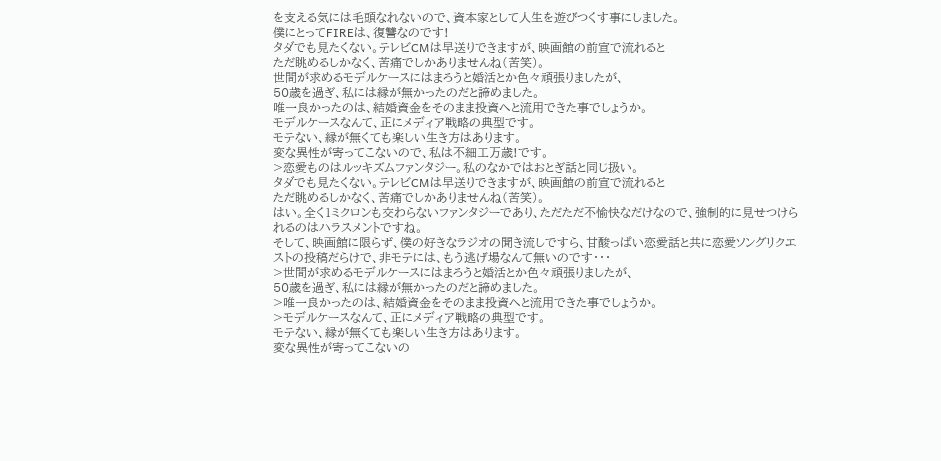を支える気には毛頭なれないので、資本家として人生を遊びつくす事にしました。
僕にとってFIREは、復讐なのです!
タダでも見たくない。テレビCMは早送りできますが、映画館の前宣で流れると
ただ眺めるしかなく、苦痛でしかありませんね(苦笑)。
世間が求めるモデルケースにはまろうと婚活とか色々頑張りましたが、
50歳を過ぎ、私には縁が無かったのだと諦めました。
唯一良かったのは、結婚資金をそのまま投資へと流用できた事でしょうか。
モデルケースなんて、正にメディア戦略の典型です。
モテない、縁が無くても楽しい生き方はあります。
変な異性が寄ってこないので、私は不細工万歳!です。
>恋愛ものはルッキズムファンタジー。私のなかではおとぎ話と同じ扱い。
タダでも見たくない。テレビCMは早送りできますが、映画館の前宣で流れると
ただ眺めるしかなく、苦痛でしかありませんね(苦笑)。
はい。全く1ミクロンも交わらないファンタジーであり、ただただ不愉快なだけなので、強制的に見せつけられるのはハラスメントですね。
そして、映画館に限らず、僕の好きなラジオの聞き流しですら、甘酸っぱい恋愛話と共に恋愛ソングリクエストの投稿だらけで、非モテには、もう逃げ場なんて無いのです・・・
>世間が求めるモデルケースにはまろうと婚活とか色々頑張りましたが、
50歳を過ぎ、私には縁が無かったのだと諦めました。
>唯一良かったのは、結婚資金をそのまま投資へと流用できた事でしょうか。
>モデルケースなんて、正にメディア戦略の典型です。
モテない、縁が無くても楽しい生き方はあります。
変な異性が寄ってこないの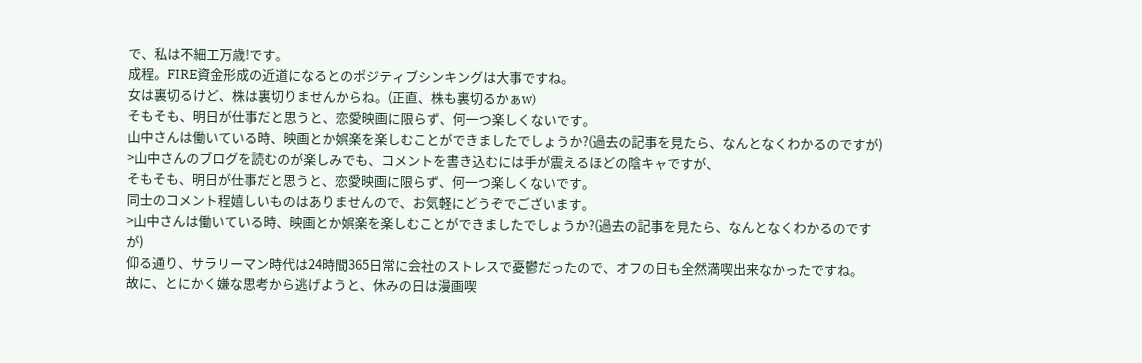で、私は不細工万歳!です。
成程。FIRE資金形成の近道になるとのポジティブシンキングは大事ですね。
女は裏切るけど、株は裏切りませんからね。(正直、株も裏切るかぁw)
そもそも、明日が仕事だと思うと、恋愛映画に限らず、何一つ楽しくないです。
山中さんは働いている時、映画とか娯楽を楽しむことができましたでしょうか?(過去の記事を見たら、なんとなくわかるのですが)
>山中さんのブログを読むのが楽しみでも、コメントを書き込むには手が震えるほどの陰キャですが、
そもそも、明日が仕事だと思うと、恋愛映画に限らず、何一つ楽しくないです。
同士のコメント程嬉しいものはありませんので、お気軽にどうぞでございます。
>山中さんは働いている時、映画とか娯楽を楽しむことができましたでしょうか?(過去の記事を見たら、なんとなくわかるのですが)
仰る通り、サラリーマン時代は24時間365日常に会社のストレスで憂鬱だったので、オフの日も全然満喫出来なかったですね。
故に、とにかく嫌な思考から逃げようと、休みの日は漫画喫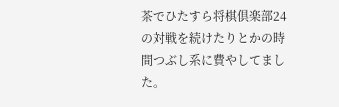茶でひたすら将棋倶楽部24の対戦を続けたりとかの時間つぶし系に費やしてました。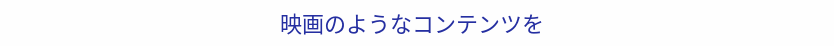映画のようなコンテンツを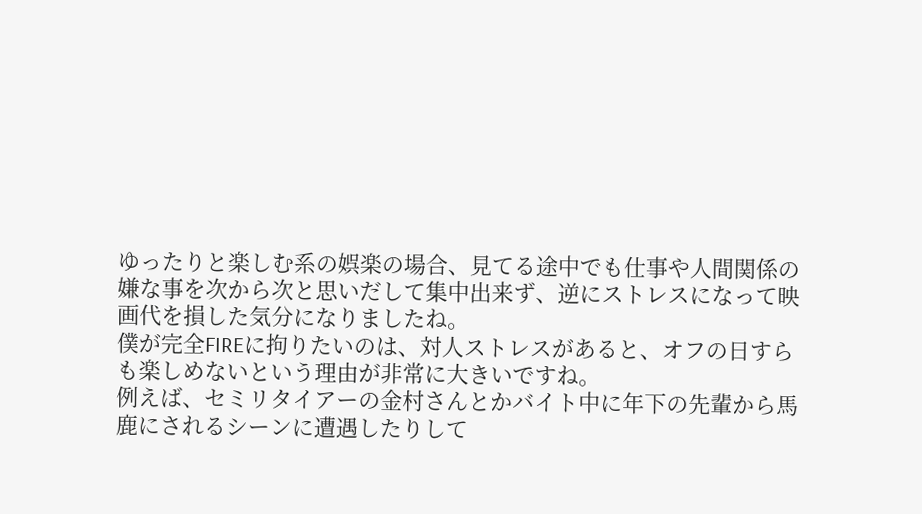ゆったりと楽しむ系の娯楽の場合、見てる途中でも仕事や人間関係の嫌な事を次から次と思いだして集中出来ず、逆にストレスになって映画代を損した気分になりましたね。
僕が完全FIREに拘りたいのは、対人ストレスがあると、オフの日すらも楽しめないという理由が非常に大きいですね。
例えば、セミリタイアーの金村さんとかバイト中に年下の先輩から馬鹿にされるシーンに遭遇したりして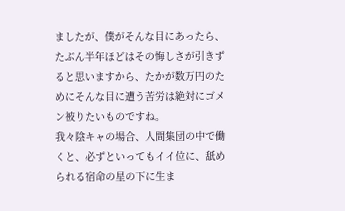ましたが、僕がそんな目にあったら、たぶん半年ほどはその悔しさが引きずると思いますから、たかが数万円のためにそんな目に遭う苦労は絶対にゴメン被りたいものですね。
我々陰キャの場合、人間集団の中で働くと、必ずといってもイイ位に、舐められる宿命の星の下に生ま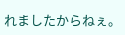れましたからねぇ。